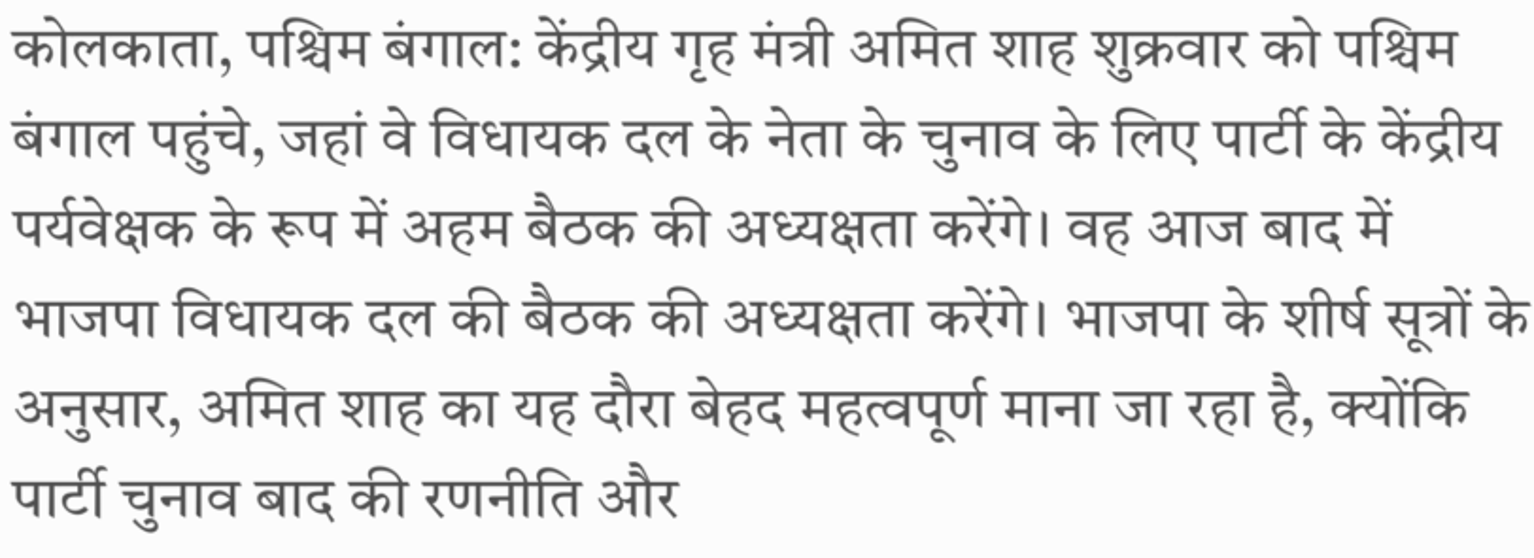कोलकाता, पश्चिम बंगाल: केंद्रीय गृह मंत्री अमित शाह शुक्रवार को पश्चिम बंगाल पहुंचे, जहां वे विधायक दल के नेता के चुनाव के लिए पार्टी के केंद्रीय पर्यवेक्षक के रूप में अहम बैठक की अध्यक्षता करेंगे। वह आज बाद में भाजपा विधायक दल की बैठक की अध्यक्षता करेंगे। भाजपा के शीर्ष सूत्रों के अनुसार, अमित शाह का यह दौरा बेहद महत्वपूर्ण माना जा रहा है, क्योंकि पार्टी चुनाव बाद की रणनीति और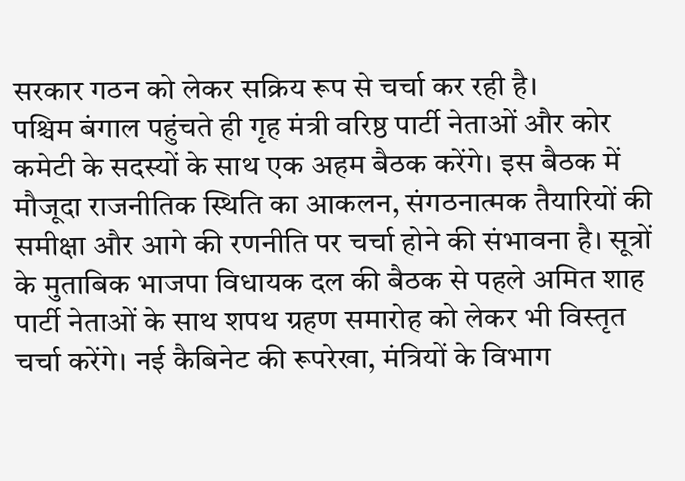सरकार गठन को लेकर सक्रिय रूप से चर्चा कर रही है।
पश्चिम बंगाल पहुंचते ही गृह मंत्री वरिष्ठ पार्टी नेताओं और कोर कमेटी के सदस्यों के साथ एक अहम बैठक करेंगे। इस बैठक में मौजूदा राजनीतिक स्थिति का आकलन, संगठनात्मक तैयारियों की समीक्षा और आगे की रणनीति पर चर्चा होने की संभावना है। सूत्रों के मुताबिक भाजपा विधायक दल की बैठक से पहले अमित शाह पार्टी नेताओं के साथ शपथ ग्रहण समारोह को लेकर भी विस्तृत चर्चा करेंगे। नई कैबिनेट की रूपरेखा, मंत्रियों के विभाग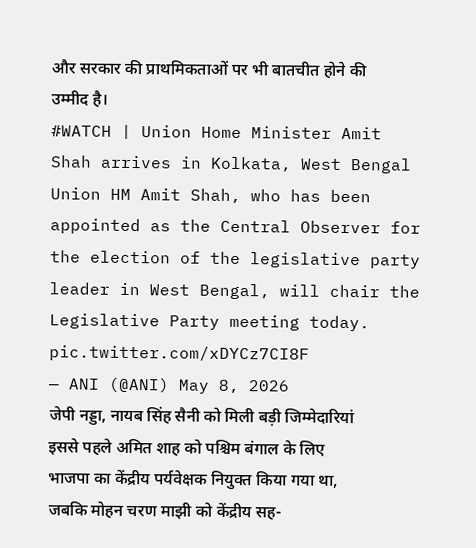और सरकार की प्राथमिकताओं पर भी बातचीत होने की उम्मीद है।
#WATCH | Union Home Minister Amit Shah arrives in Kolkata, West Bengal Union HM Amit Shah, who has been appointed as the Central Observer for the election of the legislative party leader in West Bengal, will chair the Legislative Party meeting today. pic.twitter.com/xDYCz7CI8F
— ANI (@ANI) May 8, 2026
जेपी नड्डा, नायब सिंह सैनी को मिली बड़ी जिम्मेदारियां
इससे पहले अमित शाह को पश्चिम बंगाल के लिए भाजपा का केंद्रीय पर्यवेक्षक नियुक्त किया गया था, जबकि मोहन चरण माझी को केंद्रीय सह-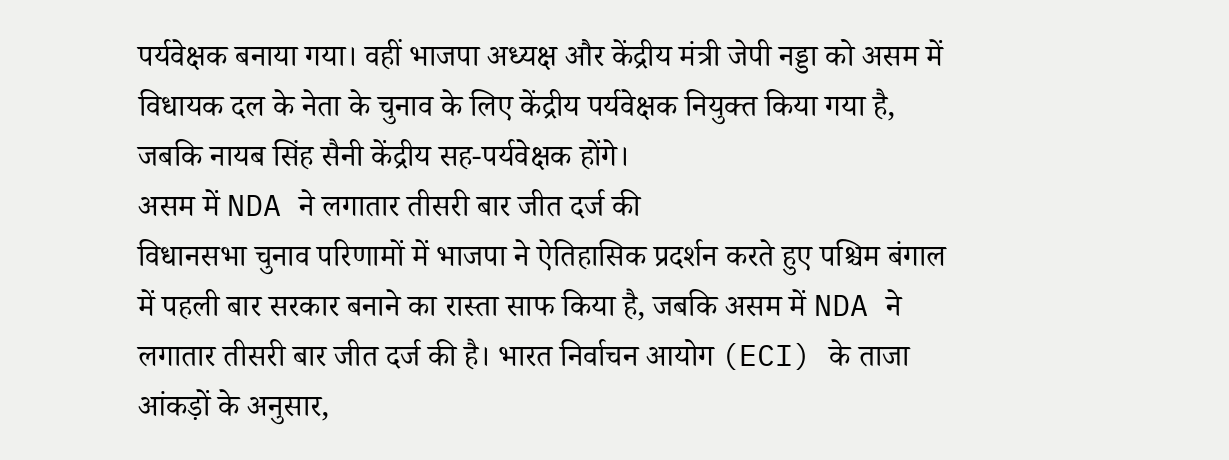पर्यवेक्षक बनाया गया। वहीं भाजपा अध्यक्ष और केंद्रीय मंत्री जेपी नड्डा को असम में विधायक दल के नेता के चुनाव के लिए केंद्रीय पर्यवेक्षक नियुक्त किया गया है, जबकि नायब सिंह सैनी केंद्रीय सह-पर्यवेक्षक होंगे।
असम में NDA ने लगातार तीसरी बार जीत दर्ज की
विधानसभा चुनाव परिणामों में भाजपा ने ऐतिहासिक प्रदर्शन करते हुए पश्चिम बंगाल में पहली बार सरकार बनाने का रास्ता साफ किया है, जबकि असम में NDA ने लगातार तीसरी बार जीत दर्ज की है। भारत निर्वाचन आयोग (ECI) के ताजा आंकड़ों के अनुसार,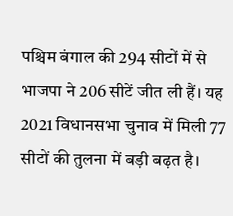पश्चिम बंगाल की 294 सीटों में से भाजपा ने 206 सीटें जीत ली हैं। यह 2021 विधानसभा चुनाव में मिली 77 सीटों की तुलना में बड़ी बढ़त है।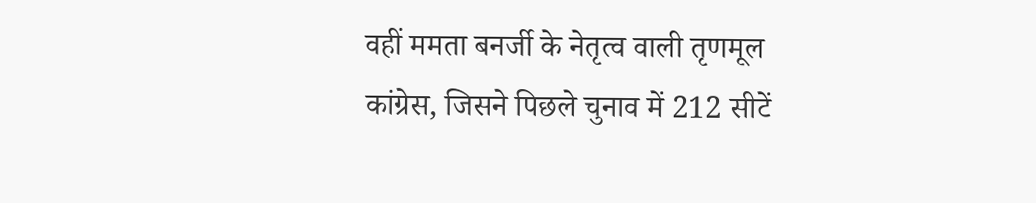वहीं ममता बनर्जी के नेतृत्व वाली तृणमूल कांग्रेस, जिसने पिछले चुनाव में 212 सीटें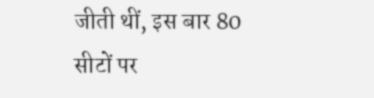जीती थीं, इस बार 80 सीटों पर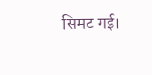सिमट गई।